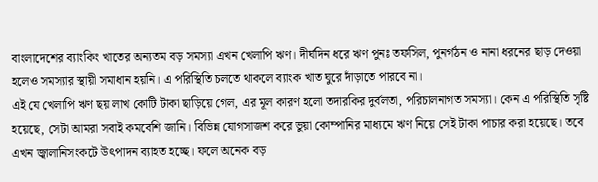বাংলাদেশের ব্যাংকিং খাতের অন্যতম বড় সমস্যা এখন খেলাপি ঋণ। দীর্ঘদিন ধরে ঋণ পুনঃ তফসিল, পুনর্গঠন ও নানা ধরনের ছাড় দেওয়া হলেও সমস্যার স্থায়ী সমাধান হয়নি। এ পরিস্থিতি চলতে থাকলে ব্যাংক খাত ঘুরে দাঁড়াতে পারবে না।
এই যে খেলাপি ঋণ ছয় লাখ কোটি টাকা ছাড়িয়ে গেল, এর মূল কারণ হলো তদারকির দুর্বলতা, পরিচালনাগত সমস্যা। কেন এ পরিস্থিতি সৃষ্টি হয়েছে, সেটা আমরা সবাই কমবেশি জানি। বিভিন্ন যোগসাজশ করে ভুয়া কোম্পানির মাধ্যমে ঋণ নিয়ে সেই টাকা পাচার করা হয়েছে। তবে এখন জ্বালানিসংকটে উৎপাদন ব্যাহত হচ্ছে। ফলে অনেক বড়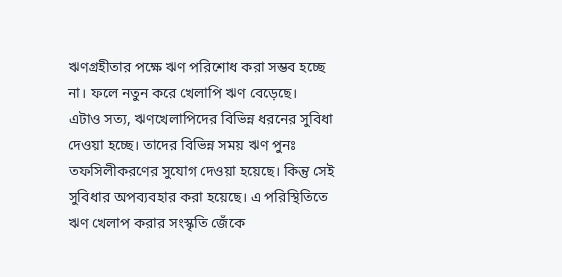ঋণগ্রহীতার পক্ষে ঋণ পরিশোধ করা সম্ভব হচ্ছে না। ফলে নতুন করে খেলাপি ঋণ বেড়েছে।
এটাও সত্য, ঋণখেলাপিদের বিভিন্ন ধরনের সুবিধা দেওয়া হচ্ছে। তাদের বিভিন্ন সময় ঋণ পুনঃ তফসিলীকরণের সুযোগ দেওয়া হয়েছে। কিন্তু সেই সুবিধার অপব্যবহার করা হয়েছে। এ পরিস্থিতিতে ঋণ খেলাপ করার সংস্কৃতি জেঁকে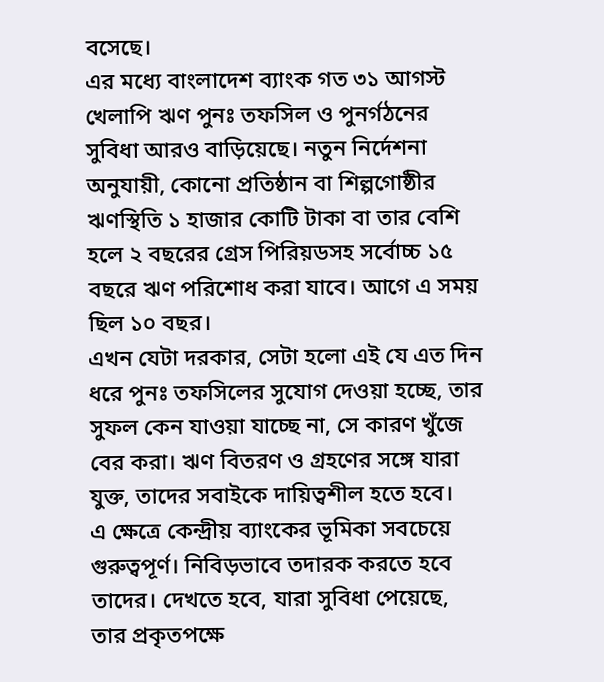বসেছে।
এর মধ্যে বাংলাদেশ ব্যাংক গত ৩১ আগস্ট খেলাপি ঋণ পুনঃ তফসিল ও পুনর্গঠনের সুবিধা আরও বাড়িয়েছে। নতুন নির্দেশনা অনুযায়ী, কোনো প্রতিষ্ঠান বা শিল্পগোষ্ঠীর ঋণস্থিতি ১ হাজার কোটি টাকা বা তার বেশি হলে ২ বছরের গ্রেস পিরিয়ডসহ সর্বোচ্চ ১৫ বছরে ঋণ পরিশোধ করা যাবে। আগে এ সময় ছিল ১০ বছর।
এখন যেটা দরকার, সেটা হলো এই যে এত দিন ধরে পুনঃ তফসিলের সুযোগ দেওয়া হচ্ছে, তার সুফল কেন যাওয়া যাচ্ছে না, সে কারণ খুঁজে বের করা। ঋণ বিতরণ ও গ্রহণের সঙ্গে যারা যুক্ত, তাদের সবাইকে দায়িত্বশীল হতে হবে।
এ ক্ষেত্রে কেন্দ্রীয় ব্যাংকের ভূমিকা সবচেয়ে গুরুত্বপূর্ণ। নিবিড়ভাবে তদারক করতে হবে তাদের। দেখতে হবে, যারা সুবিধা পেয়েছে, তার প্রকৃতপক্ষে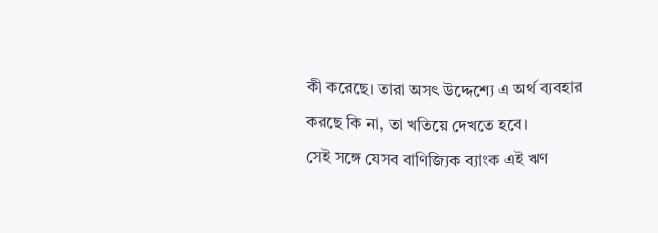কী করেছে। তারা অসৎ উদ্দেশ্যে এ অর্থ ব্যবহার করছে কি না, তা খতিয়ে দেখতে হবে।
সেই সঙ্গে যেসব বাণিজ্যিক ব্যাংক এই ঋণ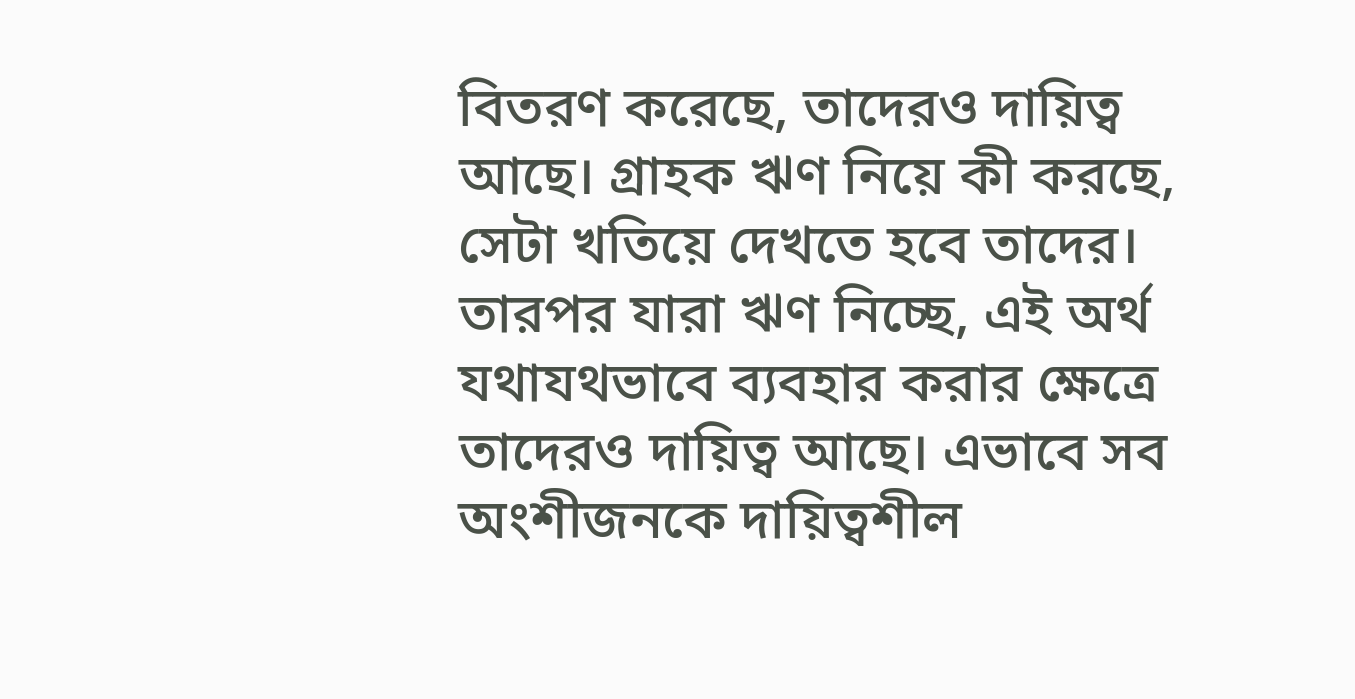বিতরণ করেছে, তাদেরও দায়িত্ব আছে। গ্রাহক ঋণ নিয়ে কী করছে, সেটা খতিয়ে দেখতে হবে তাদের। তারপর যারা ঋণ নিচ্ছে, এই অর্থ যথাযথভাবে ব্যবহার করার ক্ষেত্রে তাদেরও দায়িত্ব আছে। এভাবে সব অংশীজনকে দায়িত্বশীল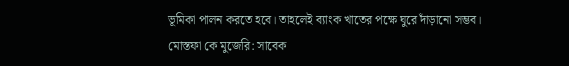ভূমিকা পালন করতে হবে। তাহলেই ব্যাংক খাতের পক্ষে ঘুরে দাঁড়ানো সম্ভব।
মোস্তফা কে মুজেরি: সাবেক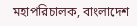মহাপরিচালক, বাংলাদেশ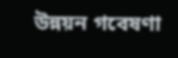উন্নয়ন গবেষণা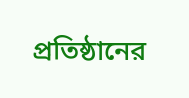প্রতিষ্ঠানের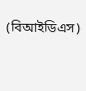(বিআইডিএস)